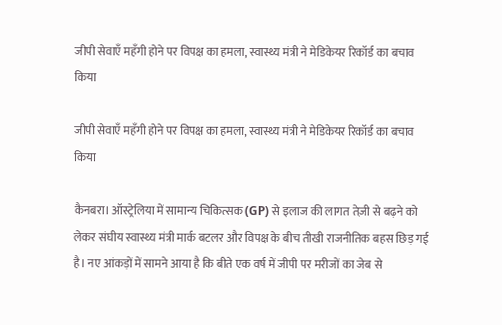जीपी सेवाएँ महँगी होने पर विपक्ष का हमला, स्वास्थ्य मंत्री ने मेडिकेयर रिकॉर्ड का बचाव किया

जीपी सेवाएँ महँगी होने पर विपक्ष का हमला, स्वास्थ्य मंत्री ने मेडिकेयर रिकॉर्ड का बचाव किया

कैनबरा। ऑस्ट्रेलिया में सामान्य चिकित्सक (GP) से इलाज की लागत तेज़ी से बढ़ने को लेकर संघीय स्वास्थ्य मंत्री मार्क बटलर और विपक्ष के बीच तीखी राजनीतिक बहस छिड़ गई है। नए आंकड़ों में सामने आया है कि बीते एक वर्ष में जीपी पर मरीजों का जेब से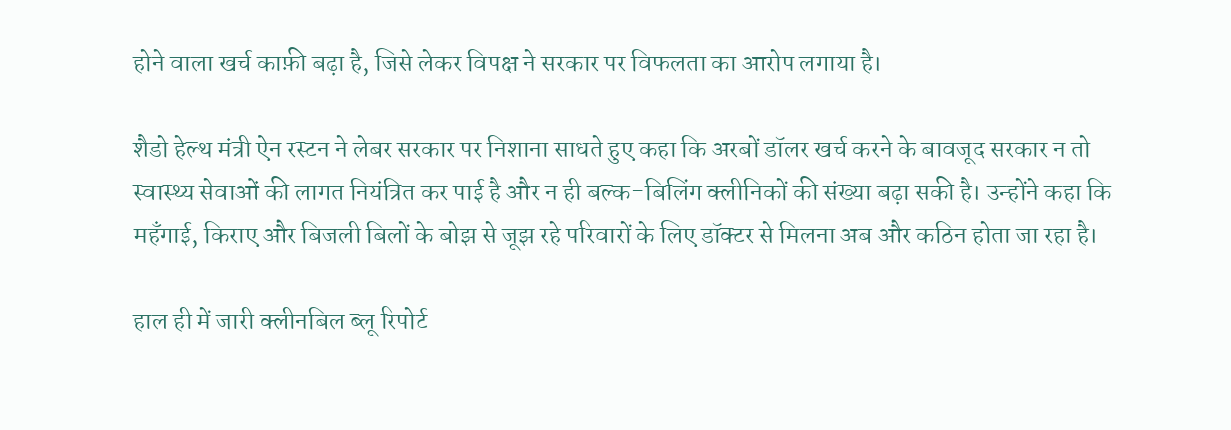होने वाला खर्च काफ़ी बढ़ा है, जिसे लेकर विपक्ष ने सरकार पर विफलता का आरोप लगाया है।

शैडो हेल्थ मंत्री ऐन रस्टन ने लेबर सरकार पर निशाना साधते हुए कहा कि अरबों डॉलर खर्च करने के बावजूद सरकार न तो स्वास्थ्य सेवाओं की लागत नियंत्रित कर पाई है और न ही बल्क-बिलिंग क्लीनिकों की संख्या बढ़ा सकी है। उन्होंने कहा कि महँगाई, किराए और बिजली बिलों के बोझ से जूझ रहे परिवारों के लिए डॉक्टर से मिलना अब और कठिन होता जा रहा है।

हाल ही में जारी क्लीनबिल ब्लू रिपोर्ट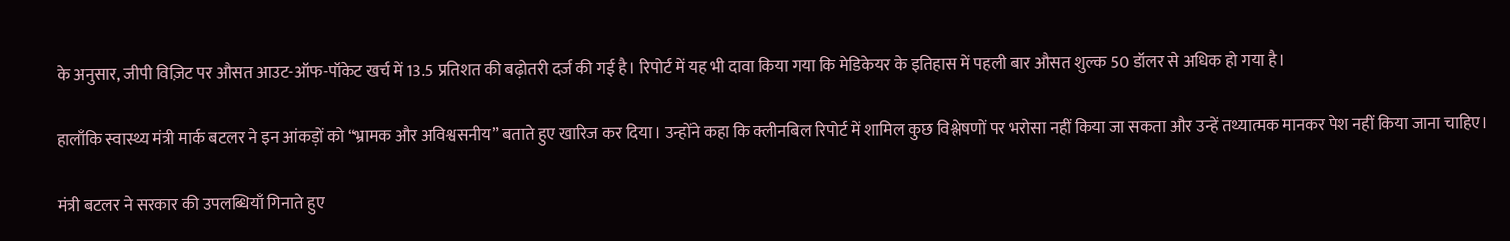के अनुसार, जीपी विज़िट पर औसत आउट-ऑफ-पॉकेट खर्च में 13.5 प्रतिशत की बढ़ोतरी दर्ज की गई है। रिपोर्ट में यह भी दावा किया गया कि मेडिकेयर के इतिहास में पहली बार औसत शुल्क 50 डॉलर से अधिक हो गया है।

हालाँकि स्वास्थ्य मंत्री मार्क बटलर ने इन आंकड़ों को “भ्रामक और अविश्वसनीय” बताते हुए खारिज कर दिया। उन्होंने कहा कि क्लीनबिल रिपोर्ट में शामिल कुछ विश्लेषणों पर भरोसा नहीं किया जा सकता और उन्हें तथ्यात्मक मानकर पेश नहीं किया जाना चाहिए।

मंत्री बटलर ने सरकार की उपलब्धियाँ गिनाते हुए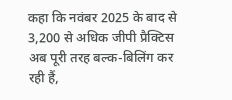कहा कि नवंबर 2025 के बाद से 3,200 से अधिक जीपी प्रैक्टिस अब पूरी तरह बल्क-बिलिंग कर रही हैं,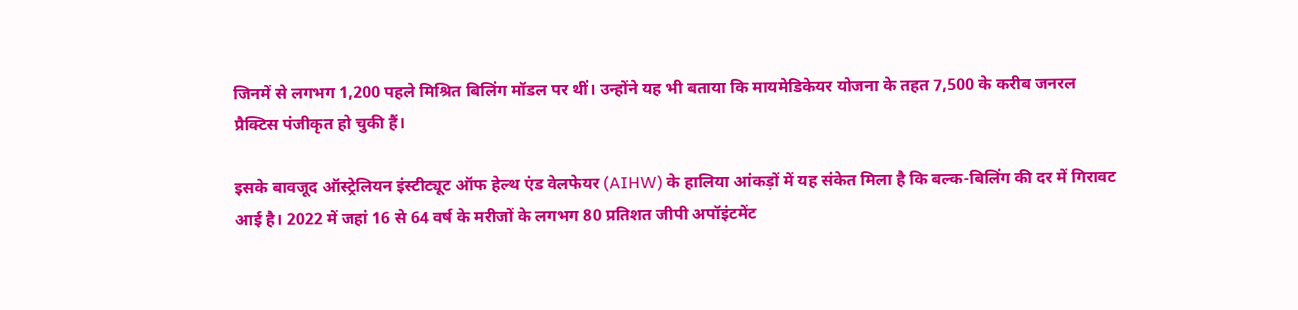जिनमें से लगभग 1,200 पहले मिश्रित बिलिंग मॉडल पर थीं। उन्होंने यह भी बताया कि मायमेडिकेयर योजना के तहत 7,500 के करीब जनरल प्रैक्टिस पंजीकृत हो चुकी हैं।

इसके बावजूद ऑस्ट्रेलियन इंस्टीट्यूट ऑफ हेल्थ एंड वेलफेयर (AIHW) के हालिया आंकड़ों में यह संकेत मिला है कि बल्क-बिलिंग की दर में गिरावट आई है। 2022 में जहां 16 से 64 वर्ष के मरीजों के लगभग 80 प्रतिशत जीपी अपॉइंटमेंट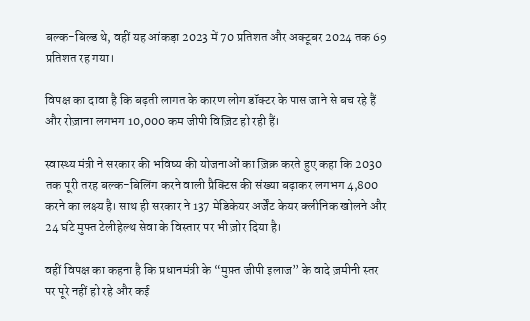बल्क-बिल्ड थे, वहीं यह आंकड़ा 2023 में 70 प्रतिशत और अक्टूबर 2024 तक 69 प्रतिशत रह गया।

विपक्ष का दावा है कि बढ़ती लागत के कारण लोग डॉक्टर के पास जाने से बच रहे हैं और रोज़ाना लगभग 10,000 कम जीपी विज़िट हो रही हैं।

स्वास्थ्य मंत्री ने सरकार की भविष्य की योजनाओं का ज़िक्र करते हुए कहा कि 2030 तक पूरी तरह बल्क-बिलिंग करने वाली प्रैक्टिस की संख्या बढ़ाकर लगभग 4,800 करने का लक्ष्य है। साथ ही सरकार ने 137 मेडिकेयर अर्जेंट केयर क्लीनिक खोलने और 24 घंटे मुफ्त टेलीहेल्थ सेवा के विस्तार पर भी ज़ोर दिया है।

वहीं विपक्ष का कहना है कि प्रधानमंत्री के “मुफ़्त जीपी इलाज” के वादे ज़मीनी स्तर पर पूरे नहीं हो रहे और कई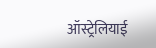ऑस्ट्रेलियाई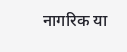नागरिक या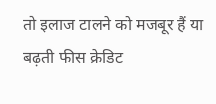तो इलाज टालने को मजबूर हैं या बढ़ती फीस क्रेडिट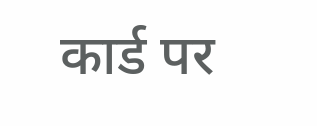कार्ड पर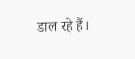डाल रहे हैं।